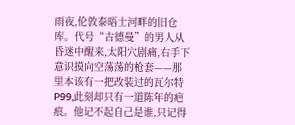雨夜,伦敦泰晤士河畔的旧仓库。代号“古德曼”的男人从昏迷中醒来,太阳穴剧痛,右手下意识摸向空荡荡的枪套——那里本该有一把改装过的瓦尔特P99,此刻却只有一道陈年的疤痕。他记不起自己是谁,只记得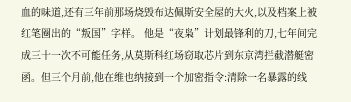血的味道,还有三年前那场烧毁布达佩斯安全屋的大火,以及档案上被红笔圈出的“叛国”字样。 他是“夜枭”计划最锋利的刀,七年间完成三十一次不可能任务,从莫斯科红场窃取芯片到东京湾拦截潜艇密函。但三个月前,他在维也纳接到一个加密指令:清除一名暴露的线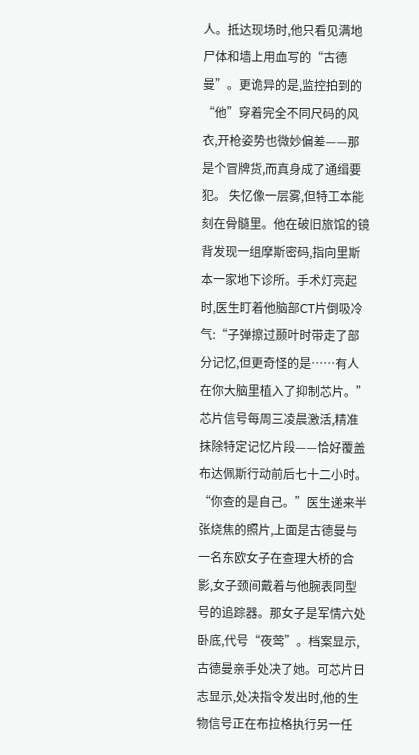人。抵达现场时,他只看见满地尸体和墙上用血写的“古德曼”。更诡异的是,监控拍到的“他”穿着完全不同尺码的风衣,开枪姿势也微妙偏差——那是个冒牌货,而真身成了通缉要犯。 失忆像一层雾,但特工本能刻在骨髓里。他在破旧旅馆的镜背发现一组摩斯密码,指向里斯本一家地下诊所。手术灯亮起时,医生盯着他脑部CT片倒吸冷气:“子弹擦过颞叶时带走了部分记忆,但更奇怪的是……有人在你大脑里植入了抑制芯片。”芯片信号每周三凌晨激活,精准抹除特定记忆片段——恰好覆盖布达佩斯行动前后七十二小时。 “你查的是自己。”医生递来半张烧焦的照片,上面是古德曼与一名东欧女子在查理大桥的合影,女子颈间戴着与他腕表同型号的追踪器。那女子是军情六处卧底,代号“夜莺”。档案显示,古德曼亲手处决了她。可芯片日志显示,处决指令发出时,他的生物信号正在布拉格执行另一任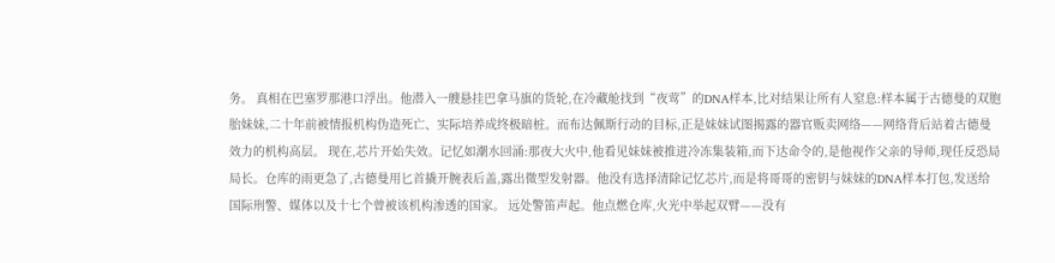务。 真相在巴塞罗那港口浮出。他潜入一艘悬挂巴拿马旗的货轮,在冷藏舱找到“夜莺”的DNA样本,比对结果让所有人窒息:样本属于古德曼的双胞胎妹妹,二十年前被情报机构伪造死亡、实际培养成终极暗桩。而布达佩斯行动的目标,正是妹妹试图揭露的器官贩卖网络——网络背后站着古德曼效力的机构高层。 现在,芯片开始失效。记忆如潮水回涌:那夜大火中,他看见妹妹被推进冷冻集装箱,而下达命令的,是他视作父亲的导师,现任反恐局局长。仓库的雨更急了,古德曼用匕首撬开腕表后盖,露出微型发射器。他没有选择清除记忆芯片,而是将哥哥的密钥与妹妹的DNA样本打包,发送给国际刑警、媒体以及十七个曾被该机构渗透的国家。 远处警笛声起。他点燃仓库,火光中举起双臂——没有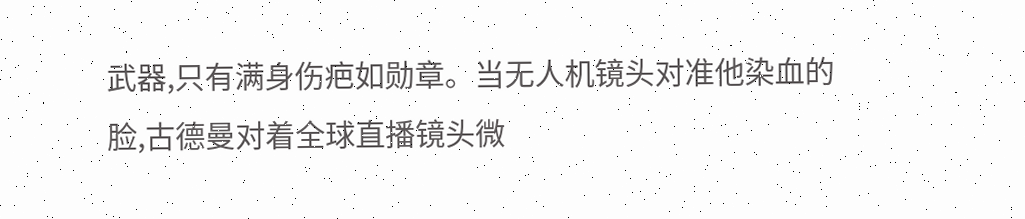武器,只有满身伤疤如勋章。当无人机镜头对准他染血的脸,古德曼对着全球直播镜头微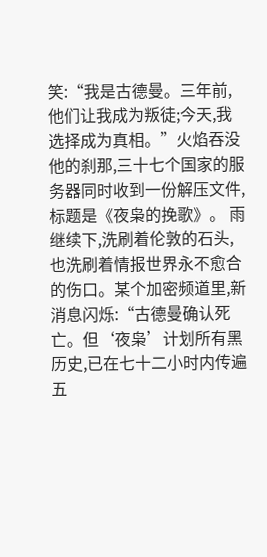笑:“我是古德曼。三年前,他们让我成为叛徒;今天,我选择成为真相。”火焰吞没他的刹那,三十七个国家的服务器同时收到一份解压文件,标题是《夜枭的挽歌》。 雨继续下,洗刷着伦敦的石头,也洗刷着情报世界永不愈合的伤口。某个加密频道里,新消息闪烁:“古德曼确认死亡。但‘夜枭’计划所有黑历史,已在七十二小时内传遍五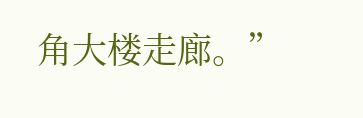角大楼走廊。”